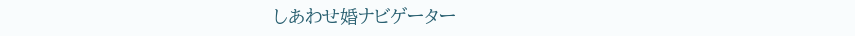しあわせ婚ナビゲーター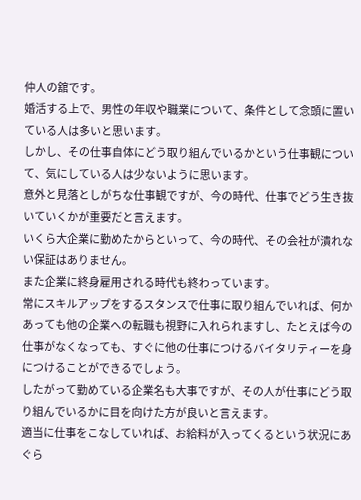仲人の舘です。
婚活する上で、男性の年収や職業について、条件として念頭に置いている人は多いと思います。
しかし、その仕事自体にどう取り組んでいるかという仕事観について、気にしている人は少ないように思います。
意外と見落としがちな仕事観ですが、今の時代、仕事でどう生き抜いていくかが重要だと言えます。
いくら大企業に勤めたからといって、今の時代、その会社が潰れない保証はありません。
また企業に終身雇用される時代も終わっています。
常にスキルアップをするスタンスで仕事に取り組んでいれば、何かあっても他の企業への転職も視野に入れられますし、たとえば今の仕事がなくなっても、すぐに他の仕事につけるバイタリティーを身につけることができるでしょう。
したがって勤めている企業名も大事ですが、その人が仕事にどう取り組んでいるかに目を向けた方が良いと言えます。
適当に仕事をこなしていれば、お給料が入ってくるという状況にあぐら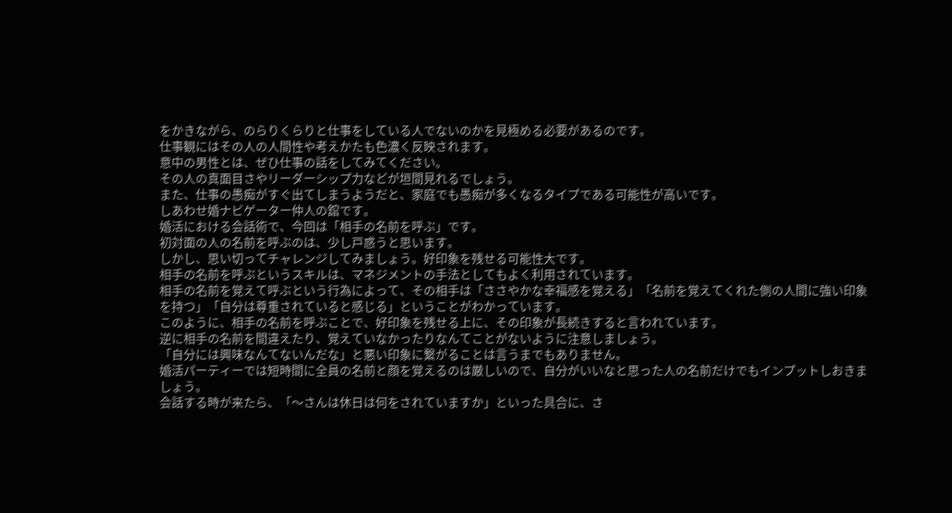をかきながら、のらりくらりと仕事をしている人でないのかを見極める必要があるのです。
仕事観にはその人の人間性や考えかたも色濃く反映されます。
意中の男性とは、ぜひ仕事の話をしてみてください。
その人の真面目さやリーダーシップ力などが垣間見れるでしょう。
また、仕事の愚痴がすぐ出てしまうようだと、家庭でも愚痴が多くなるタイプである可能性が高いです。
しあわせ婚ナビゲーター仲人の舘です。
婚活における会話術で、今回は「相手の名前を呼ぶ」です。
初対面の人の名前を呼ぶのは、少し戸惑うと思います。
しかし、思い切ってチャレンジしてみましょう。好印象を残せる可能性大です。
相手の名前を呼ぶというスキルは、マネジメントの手法としてもよく利用されています。
相手の名前を覚えて呼ぶという行為によって、その相手は「ささやかな幸福感を覚える」「名前を覚えてくれた側の人間に強い印象を持つ」「自分は尊重されていると感じる」ということがわかっています。
このように、相手の名前を呼ぶことで、好印象を残せる上に、その印象が長続きすると言われています。
逆に相手の名前を間違えたり、覚えていなかったりなんてことがないように注意しましょう。
「自分には興味なんてないんだな」と悪い印象に繋がることは言うまでもありません。
婚活パーティーでは短時間に全員の名前と顔を覚えるのは厳しいので、自分がいいなと思った人の名前だけでもインプットしおきましょう。
会話する時が来たら、「〜さんは休日は何をされていますか」といった具合に、さ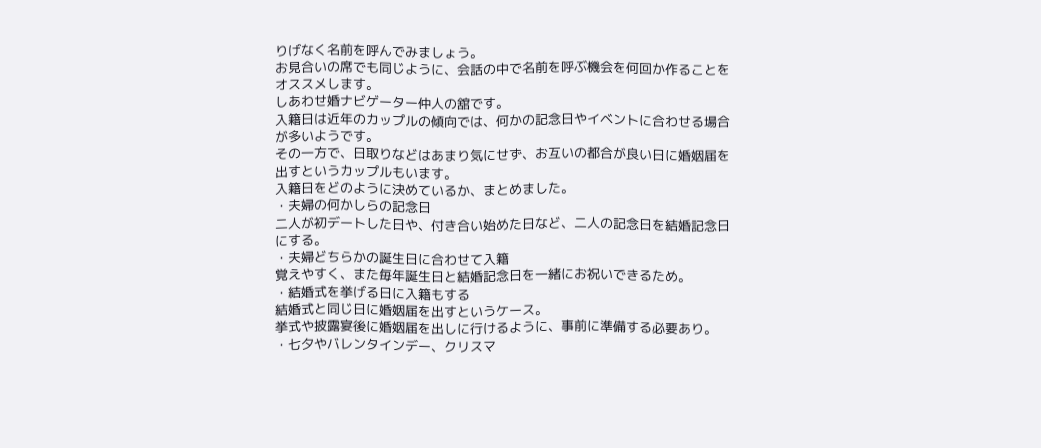りげなく名前を呼んでみましょう。
お見合いの席でも同じように、会話の中で名前を呼ぶ機会を何回か作ることをオススメします。
しあわせ婚ナビゲーター仲人の舘です。
入籍日は近年のカップルの傾向では、何かの記念日やイベントに合わせる場合が多いようです。
その一方で、日取りなどはあまり気にせず、お互いの都合が良い日に婚姻届を出すというカップルもいます。
入籍日をどのように決めているか、まとめました。
・夫婦の何かしらの記念日
二人が初デートした日や、付き合い始めた日など、二人の記念日を結婚記念日にする。
・夫婦どちらかの誕生日に合わせて入籍
覚えやすく、また毎年誕生日と結婚記念日を一緒にお祝いできるため。
・結婚式を挙げる日に入籍もする
結婚式と同じ日に婚姻届を出すというケース。
挙式や披露宴後に婚姻届を出しに行けるように、事前に準備する必要あり。
・七夕やバレンタインデー、クリスマ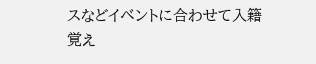スなどイベントに合わせて入籍
覚え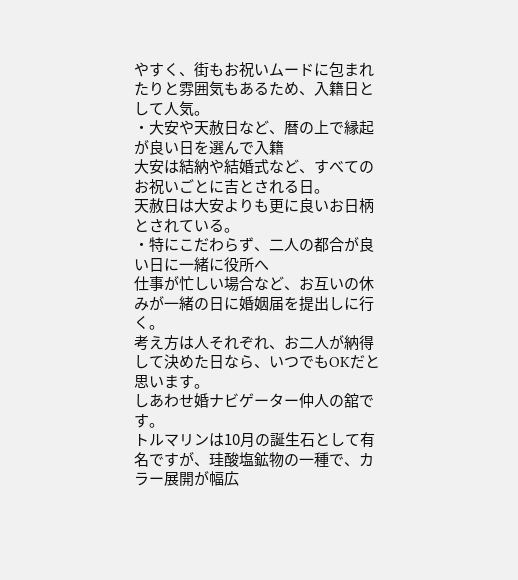やすく、街もお祝いムードに包まれたりと雰囲気もあるため、入籍日として人気。
・大安や天赦日など、暦の上で縁起が良い日を選んで入籍
大安は結納や結婚式など、すべてのお祝いごとに吉とされる日。
天赦日は大安よりも更に良いお日柄とされている。
・特にこだわらず、二人の都合が良い日に一緒に役所へ
仕事が忙しい場合など、お互いの休みが一緒の日に婚姻届を提出しに行く。
考え方は人それぞれ、お二人が納得して決めた日なら、いつでもOKだと思います。
しあわせ婚ナビゲーター仲人の舘です。
トルマリンは10月の誕生石として有名ですが、珪酸塩鉱物の一種で、カラー展開が幅広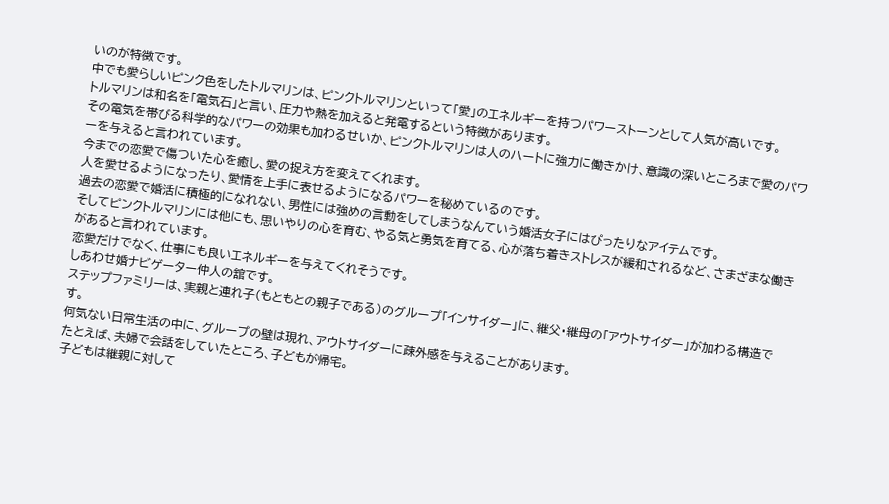いのが特徴です。
中でも愛らしいピンク色をしたトルマリンは、ピンクトルマリンといって「愛」のエネルギーを持つパワーストーンとして人気が高いです。
トルマリンは和名を「電気石」と言い、圧力や熱を加えると発電するという特徴があります。
その電気を帯びる科学的なパワーの効果も加わるせいか、ピンクトルマリンは人のハートに強力に働きかけ、意識の深いところまで愛のパワーを与えると言われています。
今までの恋愛で傷ついた心を癒し、愛の捉え方を変えてくれます。
人を愛せるようになったり、愛情を上手に表せるようになるパワーを秘めているのです。
過去の恋愛で婚活に積極的になれない、男性には強めの言動をしてしまうなんていう婚活女子にはぴったりなアイテムです。
そしてピンクトルマリンには他にも、思いやりの心を育む、やる気と勇気を育てる、心が落ち着きストレスが緩和されるなど、さまざまな働きがあると言われています。
恋愛だけでなく、仕事にも良いエネルギーを与えてくれそうです。
しあわせ婚ナビゲーター仲人の舘です。
ステップファミリーは、実親と連れ子(もともとの親子である)のグループ「インサイダー」に、継父・継母の「アウトサイダー」が加わる構造です。
何気ない日常生活の中に、グループの壁は現れ、アウトサイダーに疎外感を与えることがあります。
たとえば、夫婦で会話をしていたところ、子どもが帰宅。
子どもは継親に対して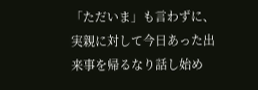「ただいま」も言わずに、実親に対して今日あった出来事を帰るなり話し始め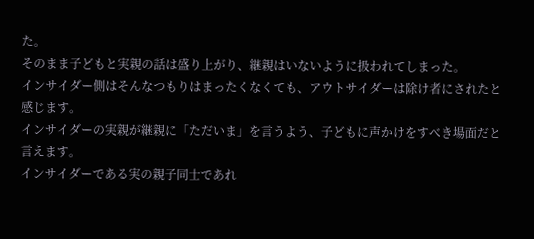た。
そのまま子どもと実親の話は盛り上がり、継親はいないように扱われてしまった。
インサイダー側はそんなつもりはまったくなくても、アウトサイダーは除け者にされたと感じます。
インサイダーの実親が継親に「ただいま」を言うよう、子どもに声かけをすべき場面だと言えます。
インサイダーである実の親子同士であれ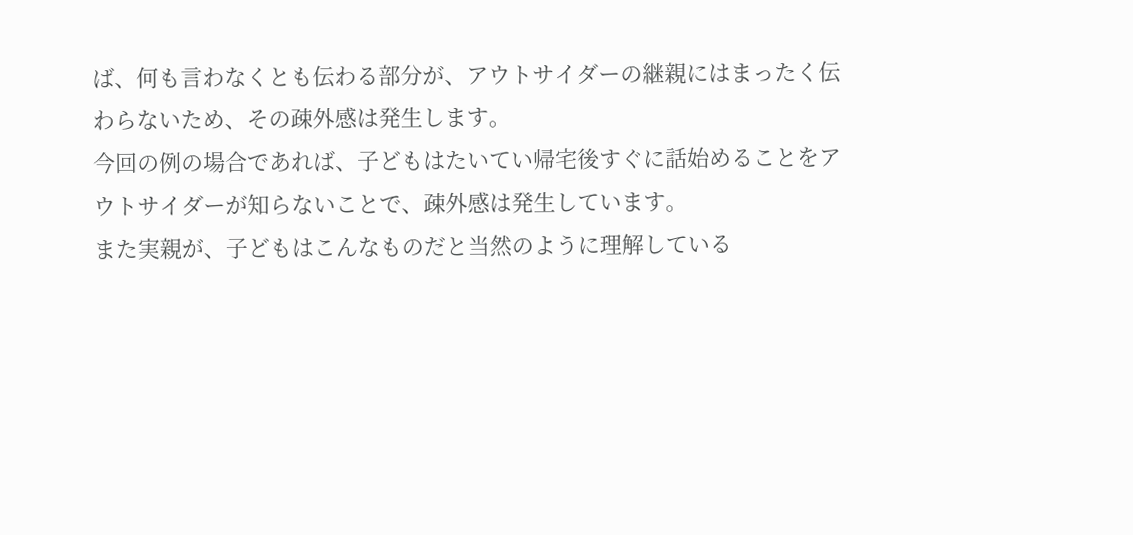ば、何も言わなくとも伝わる部分が、アウトサイダーの継親にはまったく伝わらないため、その疎外感は発生します。
今回の例の場合であれば、子どもはたいてい帰宅後すぐに話始めることをアウトサイダーが知らないことで、疎外感は発生しています。
また実親が、子どもはこんなものだと当然のように理解している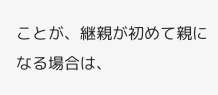ことが、継親が初めて親になる場合は、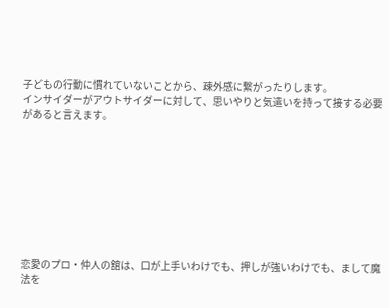子どもの行動に慣れていないことから、疎外感に繋がったりします。
インサイダーがアウトサイダーに対して、思いやりと気遣いを持って接する必要があると言えます。









恋愛のプロ・仲人の舘は、口が上手いわけでも、押しが強いわけでも、まして魔法を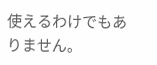使えるわけでもありません。